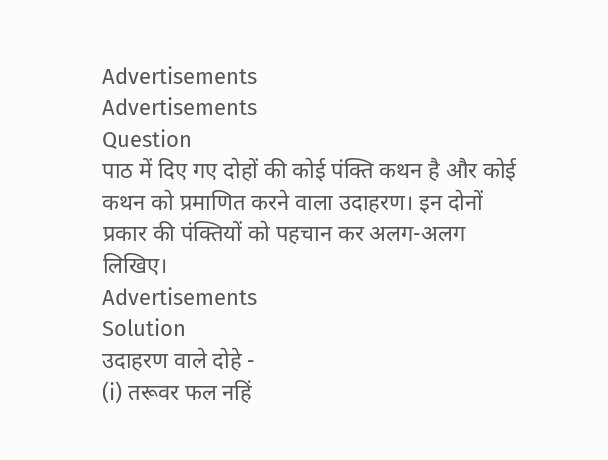Advertisements
Advertisements
Question
पाठ में दिए गए दोहों की कोई पंक्ति कथन है और कोई कथन को प्रमाणित करने वाला उदाहरण। इन दोनों प्रकार की पंक्तियों को पहचान कर अलग-अलग लिखिए।
Advertisements
Solution
उदाहरण वाले दोहे -
(i) तरूवर फल नहिं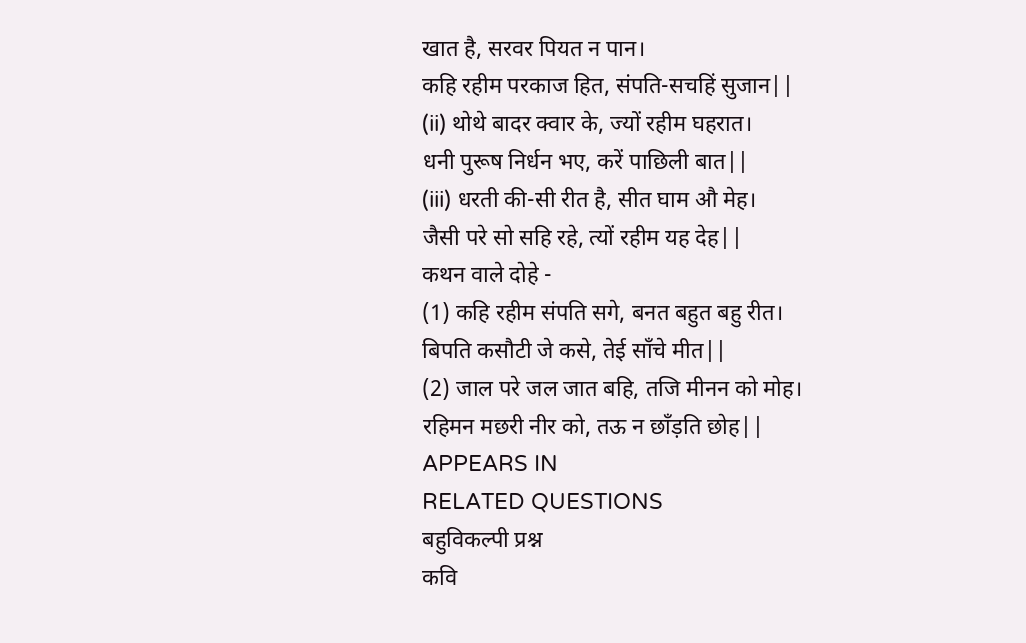खात है, सरवर पियत न पान।
कहि रहीम परकाज हित, संपति-सचहिं सुजान||
(ii) थोथे बादर क्वार के, ज्यों रहीम घहरात।
धनी पुरूष निर्धन भए, करें पाछिली बात||
(iii) धरती की-सी रीत है, सीत घाम औ मेह।
जैसी परे सो सहि रहे, त्यों रहीम यह देह||
कथन वाले दोहे -
(1) कहि रहीम संपति सगे, बनत बहुत बहु रीत।
बिपति कसौटी जे कसे, तेई साँचे मीत||
(2) जाल परे जल जात बहि, तजि मीनन को मोह।
रहिमन मछरी नीर को, तऊ न छाँड़ति छोह||
APPEARS IN
RELATED QUESTIONS
बहुविकल्पी प्रश्न
कवि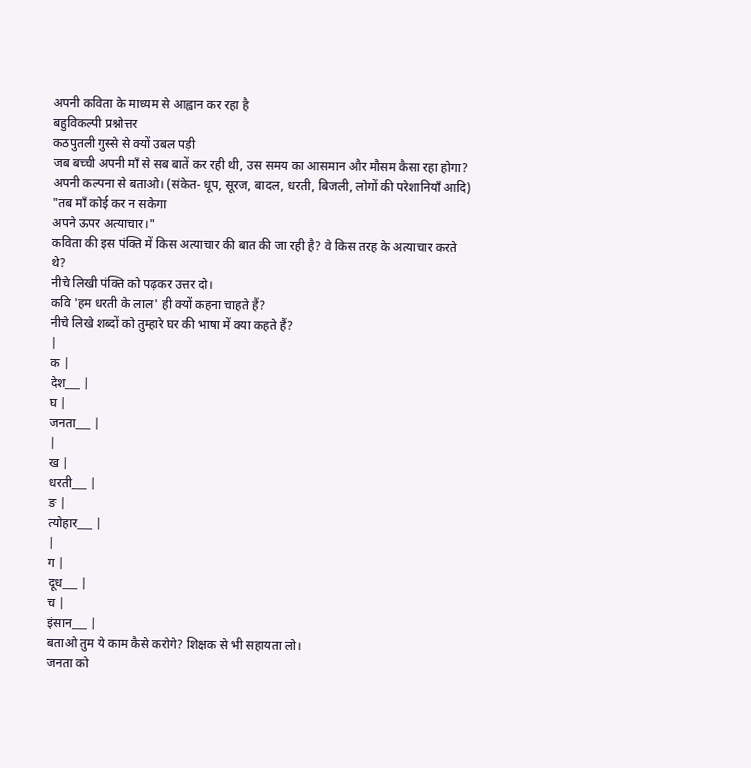अपनी कविता के माध्यम से आह्वान कर रहा है
बहुविकल्पी प्रश्नोत्तर
कठपुतली गुस्से से क्यों उबल पड़ी
जब बच्ची अपनी माँ से सब बातें कर रही थी, उस समय का आसमान और मौसम कैसा रहा होगा? अपनी कल्पना से बताओ। (संकेत- धूप, सूरज, बादल, धरती, बिजली, लोगों की परेशानियाँ आदि)
"तब माँ कोई कर न सकेगा
अपने ऊपर अत्याचार।"
कविता की इस पंक्ति में किस अत्याचार की बात की जा रही है? वे किस तरह के अत्याचार करते थे?
नीचे लिखी पंक्ति को पढ़कर उत्तर दो।
कवि 'हम धरती के लाल' ही क्यों कहना चाहते हैं?
नीचे लिखे शब्दों को तुम्हारे घर की भाषा में क्या कहते हैं?
|
क |
देश___ |
घ |
जनता___ |
|
ख |
धरती___ |
ङ |
त्योहार___ |
|
ग |
दूध___ |
च |
इंसान___ |
बताओ तुम ये काम कैसे करोगे? शिक्षक से भी सहायता लो।
जनता को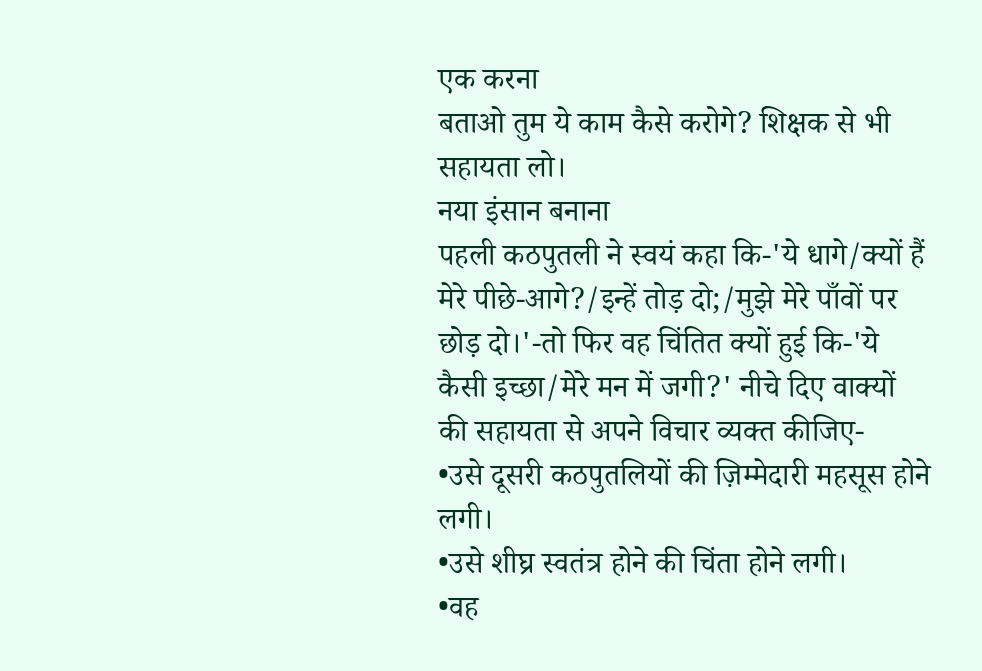एक करना
बताओ तुम ये काम कैसे करोगे? शिक्षक से भी सहायता लो।
नया इंसान बनाना
पहली कठपुतली ने स्वयं कहा कि-'ये धागे/क्यों हैं मेरे पीछे-आगे?/इन्हें तोड़ दो;/मुझे मेरे पाँवों पर छोड़ दो।'-तो फिर वह चिंतित क्यों हुई कि-'ये कैसी इच्छा/मेरे मन में जगी?' नीचे दिए वाक्यों की सहायता से अपने विचार व्यक्त कीजिए-
•उसे दूसरी कठपुतलियों की ज़िम्मेदारी महसूस होने लगी।
•उसे शीघ्र स्वतंत्र होने की चिंता होने लगी।
•वह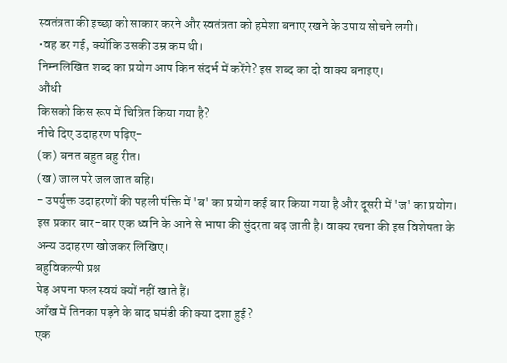स्वतंत्रता की इच्छा को साकार करने और स्वतंत्रता को हमेशा बनाए रखने के उपाय सोचने लगी।
•वह डर गई, क्योंकि उसकी उम्र कम थी।
निम्नलिखित शब्द का प्रयोग आप किन संदर्भ में करेंगे? इस शब्द का दो वाक्य बनाइए।
औंधी
किसको किस रूप में चित्रित किया गया है?
नीचे दिए उदाहरण पढ़िए-
(क) बनत बहुत बहु रीत।
(ख) जाल परे जल जात बहि।
- उपर्युक्त उदाहरणों की पहली पंक्ति में 'ब' का प्रयोग कई बार किया गया है और दूसरी में 'ज' का प्रयोग। इस प्रकार बार-बार एक ध्वनि के आने से भाषा की सुंदरता बढ़ जाती है। वाक्य रचना की इस विशेषता के अन्य उदाहरण खोजकर लिखिए।
बहुविकल्पी प्रश्न
पेड़ अपना फल स्वयं क्यों नहीं खाते हैं।
आँख में तिनका पड़ने के बाद घमंडी की क्या दशा हुई?
एक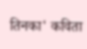तिनका' कविता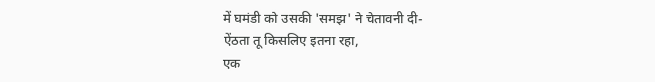में घमंडी को उसकी 'समझ' ने चेतावनी दी-
ऐंठता तू किसलिए इतना रहा,
एक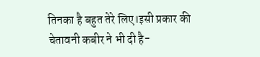तिनका है बहुत तेरे लिए।इसी प्रकार की चेतावनी कबीर ने भी दी है-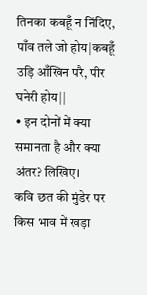तिनका कबहूँ न निंदिए, पाँव तले जो होय|कबहूँ उड़ि आँखिन परै, पीर घनेरी होय||
• इन दोनों में क्या समानता है और क्या अंतर? लिखिए।
कवि छत की मुंडेर पर किस भाव में खड़ा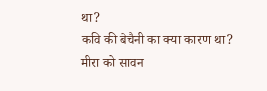था?
कवि की बेचैनी का क्या कारण था?
मीरा को सावन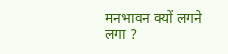मनभावन क्यों लगने लगा ?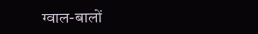ग्वाल-बालों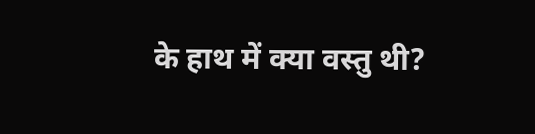के हाथ में क्या वस्तु थी?